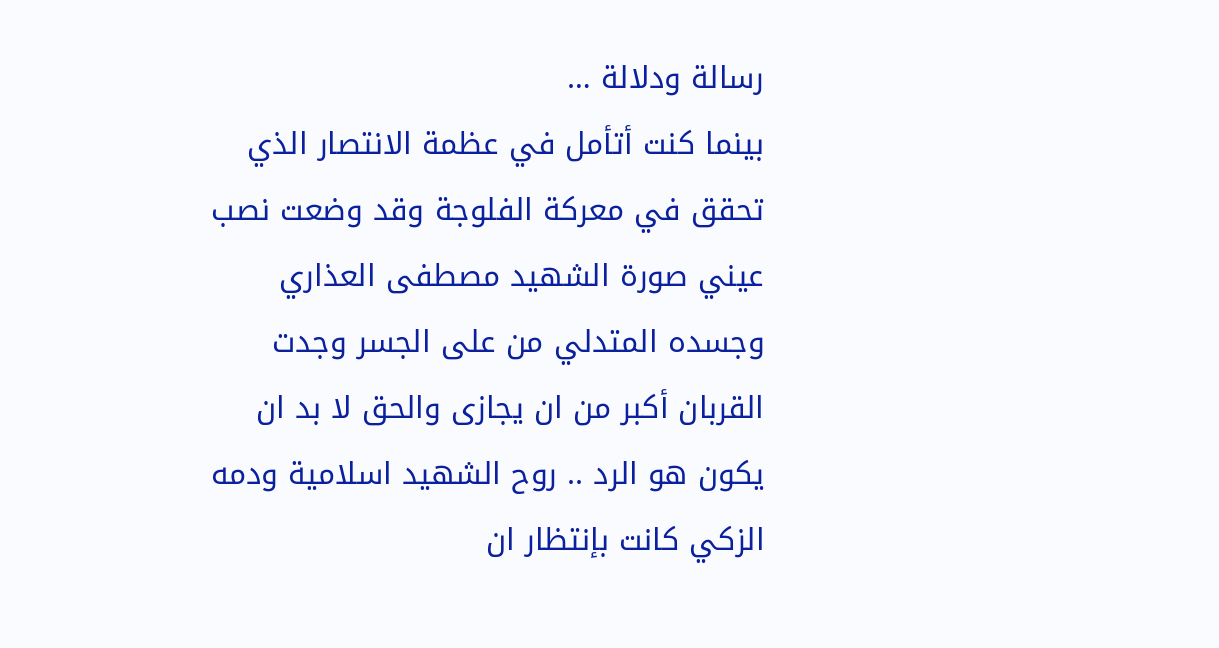رسالة ودلالة …
بينما كنت أتأمل في عظمة الانتصار الذي تحقق في معركة الفلوجة وقد وضعت نصب عيني صورة الشهيد مصطفى العذاري وجسده المتدلي من على الجسر وجدت القربان أكبر من ان يجازى والحق لا بد ان يكون هو الرد .. روح الشهيد اسلامية ودمه الزكي كانت بإنتظار ان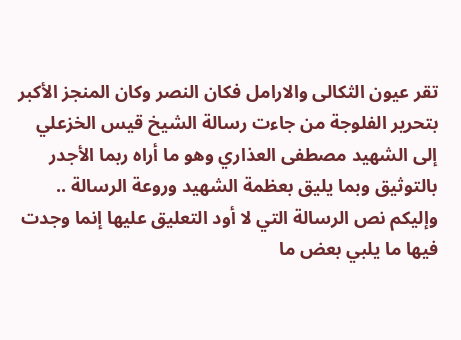تقر عيون الثكالى والارامل فكان النصر وكان المنجز الأكبر بتحرير الفلوجة من جاءت رسالة الشيخ قيس الخزعلي إلى الشهيد مصطفى العذاري وهو ما أراه ربما الأجدر بالتوثيق وبما يليق بعظمة الشهيد وروعة الرسالة .. وإليكم نص الرسالة التي لا أود التعليق عليها إنما وجدت فيها ما يلبي بعض ما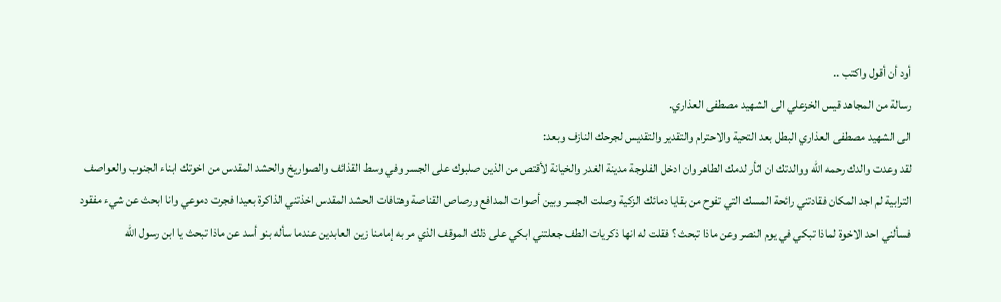أود أن أقول واكتب ..
رسالة من المجاهد قيس الخزعلي الى الشهيد مصطفى العذاري.
الى الشهيد مصطفى العذاري البطل بعد التحية والاحترام والتقدير والتقديس لجرحك النازف وبعد:
لقد وعدت والدك رحمه الله ووالدتك ان اثأر لدمك الطاهر وان ادخل الفلوجة مدينة الغدر والخيانة لأقتص من الذين صلبوك على الجسر وفي وسط القذائف والصواريخ والحشد المقدس من اخوتك ابناء الجنوب والعواصف الترابية لم اجد المكان فقادتني رائحة المسك التي تفوح من بقايا دمائك الزكية وصلت الجسر وبين أصوات المدافع ورصاص القناصة وهتافات الحشد المقدس اخذتني الذاكرة بعيدا فجرت دموعي وانا ابحث عن شيء مفقود فسألني احد الاخوة لماذا تبكي في يوم النصر وعن ماذا تبحث ؟ فقلت له انها ذكريات الطف جعلتني ابكي على ذلك الموقف الذي مر به إمامنا زين العابدين عندما سأله بنو أسد عن ماذا تبحث يا ابن رسول الله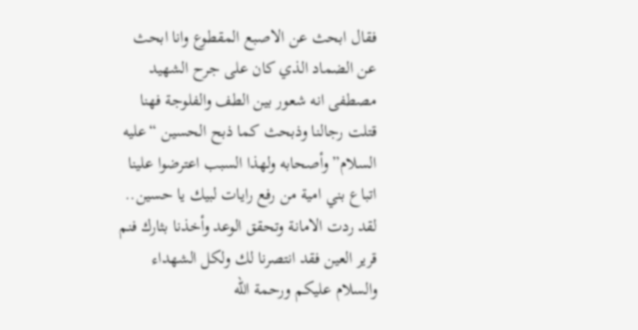فقال ابحث عن الاصبع المقطوع وانا ابحث عن الضماد الذي كان على جرح الشهيد مصطفى انه شعور بين الطف والفلوجة فهنا قتلت رجالنا وذبحث كما ذبح الحسين “عليه السلام” وأصحابه ولهذا السبب اعترضوا علينا اتباع بني امية من رفع رايات لبيك يا حسين.. لقد ردت الامانة وتحقق الوعد وأخذنا بثارك فنم قرير العين فقد انتصرنا لك ولكل الشهداء والسلام عليكم ورحمة الله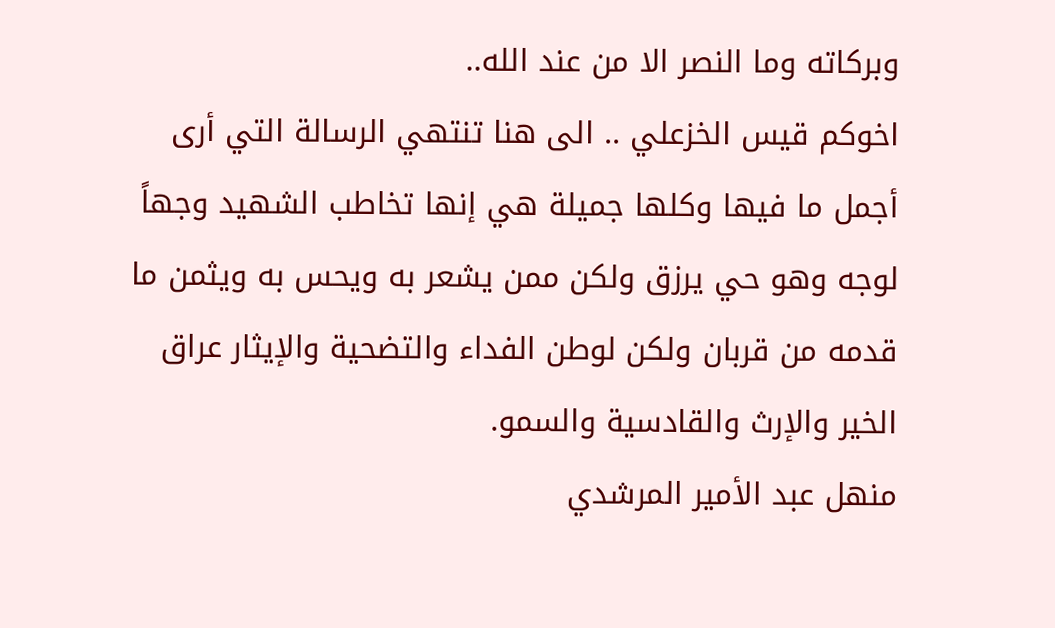وبركاته وما النصر الا من عند الله..
اخوكم قيس الخزعلي .. الى هنا تنتهي الرسالة التي أرى أجمل ما فيها وكلها جميلة هي إنها تخاطب الشهيد وجهاً لوجه وهو حي يرزق ولكن ممن يشعر به ويحس به ويثمن ما قدمه من قربان ولكن لوطن الفداء والتضحية والإيثار عراق الخير والإرث والقادسية والسمو.
منهل عبد الأمير المرشدي